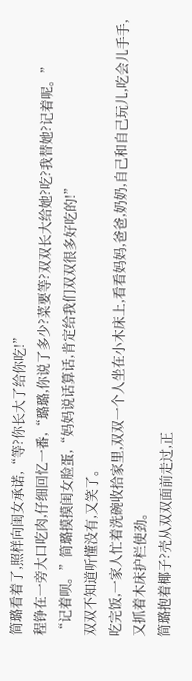简璐看着了,照样向闺女承诺,“等?你长大了给你吃!”
程铮在一旁大口吃肉,仔细回忆一番,“璐璐,你说了多少?菜要等?双双长大给她?吃?我替她?记着呢。”
“记着呗。”简璐摸摸闺女脸蛋,“妈妈说话算话,肯定给我们双双很多好吃的!”
双双不知道听懂没有,又笑了。
吃完饭,一家人忙着洗碗收拾家里,双双一个人坐在小木床上,看看妈妈,爸爸,奶奶,自己和自己玩儿,吃会儿手手,又抓着木床护栏使劲。
简璐抱着椰子?壳从双双面前走过,正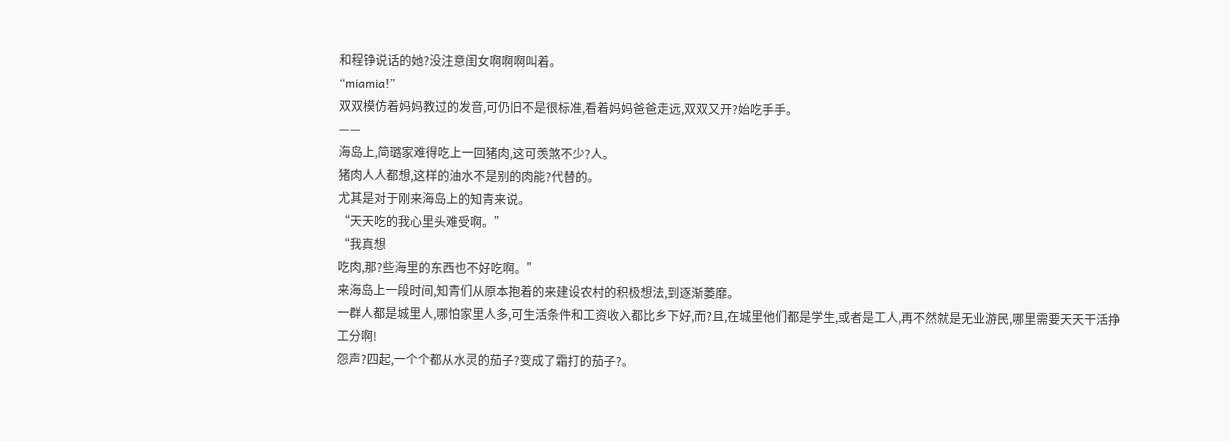和程铮说话的她?没注意闺女啊啊啊叫着。
“miamia!”
双双模仿着妈妈教过的发音,可仍旧不是很标准,看着妈妈爸爸走远,双双又开?始吃手手。
——
海岛上,简璐家难得吃上一回猪肉,这可羡煞不少?人。
猪肉人人都想,这样的油水不是别的肉能?代替的。
尤其是对于刚来海岛上的知青来说。
“天天吃的我心里头难受啊。”
“我真想
吃肉,那?些海里的东西也不好吃啊。”
来海岛上一段时间,知青们从原本抱着的来建设农村的积极想法,到逐渐萎靡。
一群人都是城里人,哪怕家里人多,可生活条件和工资收入都比乡下好,而?且,在城里他们都是学生,或者是工人,再不然就是无业游民,哪里需要天天干活挣工分啊!
怨声?四起,一个个都从水灵的茄子?变成了霜打的茄子?。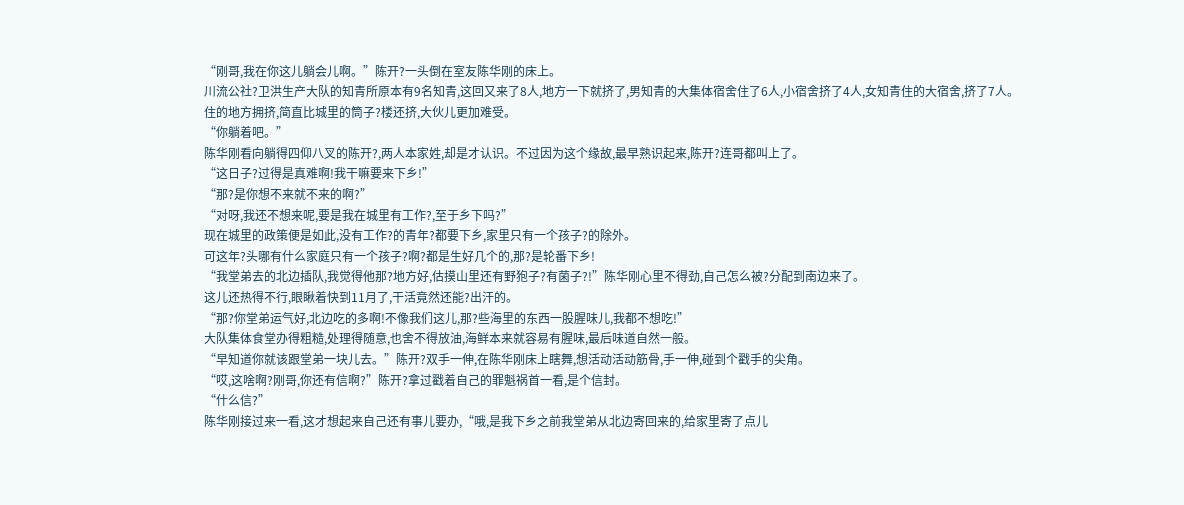“刚哥,我在你这儿躺会儿啊。”陈开?一头倒在室友陈华刚的床上。
川流公社?卫洪生产大队的知青所原本有9名知青,这回又来了8人,地方一下就挤了,男知青的大集体宿舍住了6人,小宿舍挤了4人,女知青住的大宿舍,挤了7人。
住的地方拥挤,简直比城里的筒子?楼还挤,大伙儿更加难受。
“你躺着吧。”
陈华刚看向躺得四仰八叉的陈开?,两人本家姓,却是才认识。不过因为这个缘故,最早熟识起来,陈开?连哥都叫上了。
“这日子?过得是真难啊!我干嘛要来下乡!”
“那?是你想不来就不来的啊?”
“对呀,我还不想来呢,要是我在城里有工作?,至于乡下吗?”
现在城里的政策便是如此,没有工作?的青年?都要下乡,家里只有一个孩子?的除外。
可这年?头哪有什么家庭只有一个孩子?啊?都是生好几个的,那?是轮番下乡!
“我堂弟去的北边插队,我觉得他那?地方好,估摸山里还有野狍子?有菌子?!”陈华刚心里不得劲,自己怎么被?分配到南边来了。
这儿还热得不行,眼瞅着快到11月了,干活竟然还能?出汗的。
“那?你堂弟运气好,北边吃的多啊!不像我们这儿,那?些海里的东西一股腥味儿,我都不想吃!”
大队集体食堂办得粗糙,处理得随意,也舍不得放油,海鲜本来就容易有腥味,最后味道自然一般。
“早知道你就该跟堂弟一块儿去。”陈开?双手一伸,在陈华刚床上瞎舞,想活动活动筋骨,手一伸,碰到个戳手的尖角。
“哎,这啥啊?刚哥,你还有信啊?”陈开?拿过戳着自己的罪魁祸首一看,是个信封。
“什么信?”
陈华刚接过来一看,这才想起来自己还有事儿要办,“哦,是我下乡之前我堂弟从北边寄回来的,给家里寄了点儿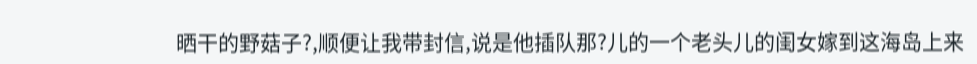晒干的野菇子?,顺便让我带封信,说是他插队那?儿的一个老头儿的闺女嫁到这海岛上来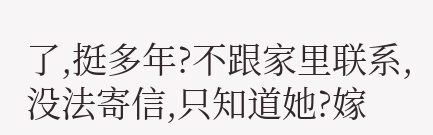了,挺多年?不跟家里联系,没法寄信,只知道她?嫁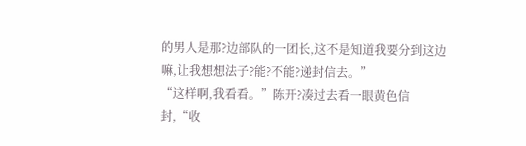的男人是那?边部队的一团长,这不是知道我要分到这边嘛,让我想想法子?能?不能?递封信去。”
“这样啊,我看看。”陈开?凑过去看一眼黄色信封,“收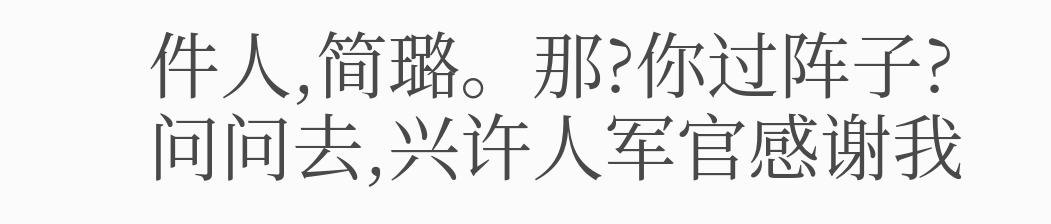件人,简璐。那?你过阵子?问问去,兴许人军官感谢我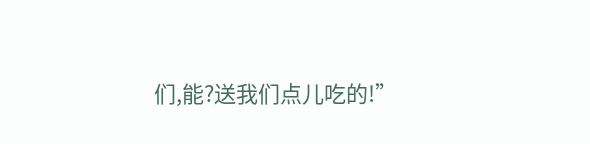们,能?送我们点儿吃的!”